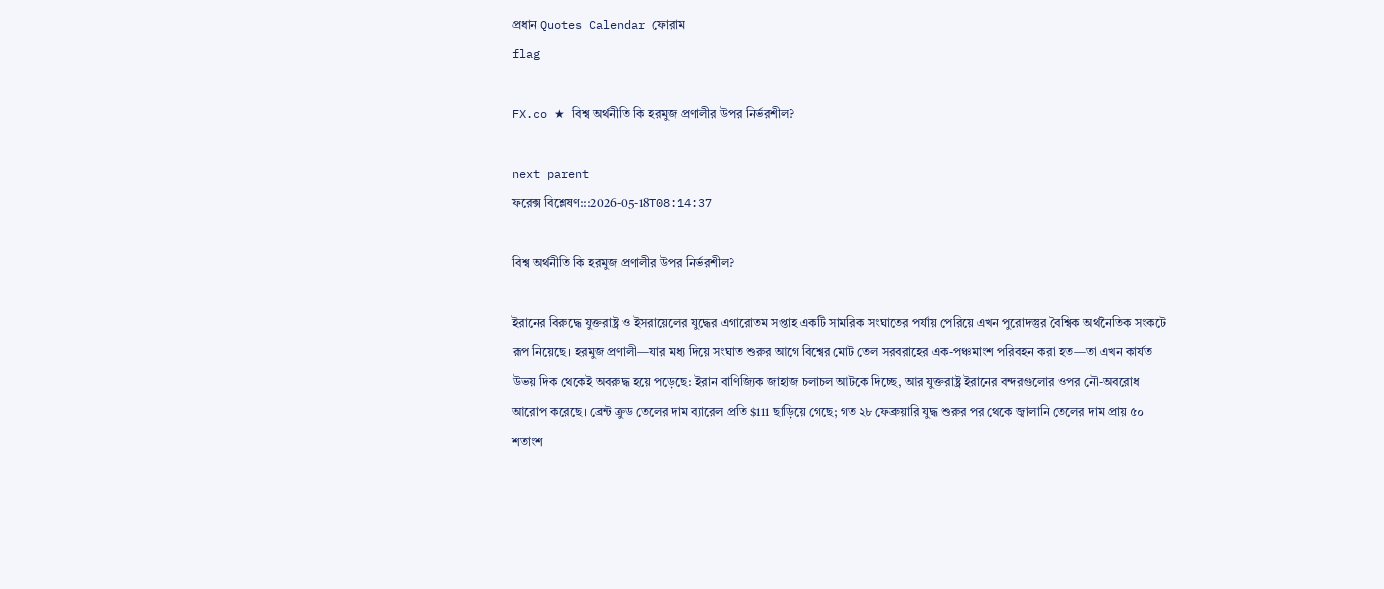প্রধান Quotes Calendar ফোরাম
flag

FX.co ★ বিশ্ব অর্থনীতি কি হরমুজ প্রণালীর উপর নির্ভরশীল?

next parent
ফরেক্স বিশ্লেষণ:::2026-05-18T08:14:37

বিশ্ব অর্থনীতি কি হরমুজ প্রণালীর উপর নির্ভরশীল?

ইরানের বিরুদ্ধে যুক্তরাষ্ট্র ও ইসরায়েলের যুদ্ধের এগারোতম সপ্তাহ একটি সামরিক সংঘাতের পর্যায় পেরিয়ে এখন পুরোদস্তুর বৈশ্বিক অর্থনৈতিক সংকটে রূপ নিয়েছে। হরমুজ প্রণালী—যার মধ্য দিয়ে সংঘাত শুরুর আগে বিশ্বের মোট তেল সরবরাহের এক-পঞ্চমাংশ পরিবহন করা হত—তা এখন কার্যত উভয় দিক থেকেই অবরুদ্ধ হয়ে পড়েছে: ইরান বাণিজ্যিক জাহাজ চলাচল আটকে দিচ্ছে, আর যুক্তরাষ্ট্র ইরানের বন্দরগুলোর ওপর নৌ-অবরোধ আরোপ করেছে। ব্রেন্ট ক্রুড তেলের দাম ব্যারেল প্রতি $111 ছাড়িয়ে গেছে; গত ২৮ ফেব্রুয়ারি যুদ্ধ শুরুর পর থেকে জ্বালানি তেলের দাম প্রায় ৫০ শতাংশ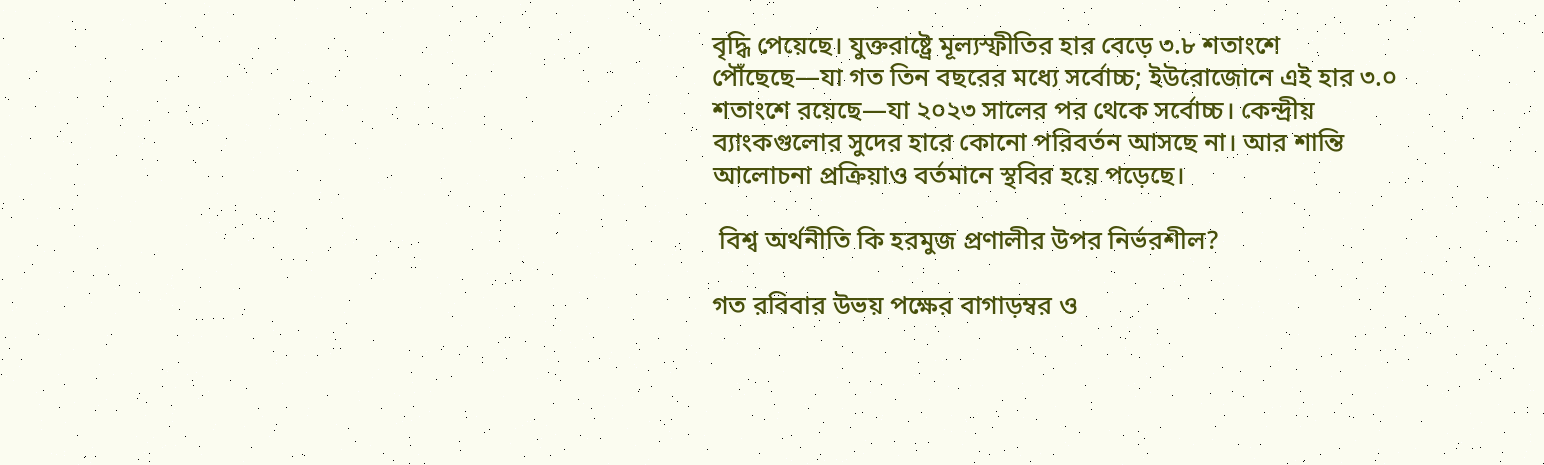বৃদ্ধি পেয়েছে। যুক্তরাষ্ট্রে মূল্যস্ফীতির হার বেড়ে ৩.৮ শতাংশে পৌঁছেছে—যা গত তিন বছরের মধ্যে সর্বোচ্চ; ইউরোজোনে এই হার ৩.০ শতাংশে রয়েছে—যা ২০২৩ সালের পর থেকে সর্বোচ্চ। কেন্দ্রীয় ব্যাংকগুলোর সুদের হারে কোনো পরিবর্তন আসছে না। আর শান্তি আলোচনা প্রক্রিয়াও বর্তমানে স্থবির হয়ে পড়েছে।

 বিশ্ব অর্থনীতি কি হরমুজ প্রণালীর উপর নির্ভরশীল?

গত রবিবার উভয় পক্ষের বাগাড়ম্বর ও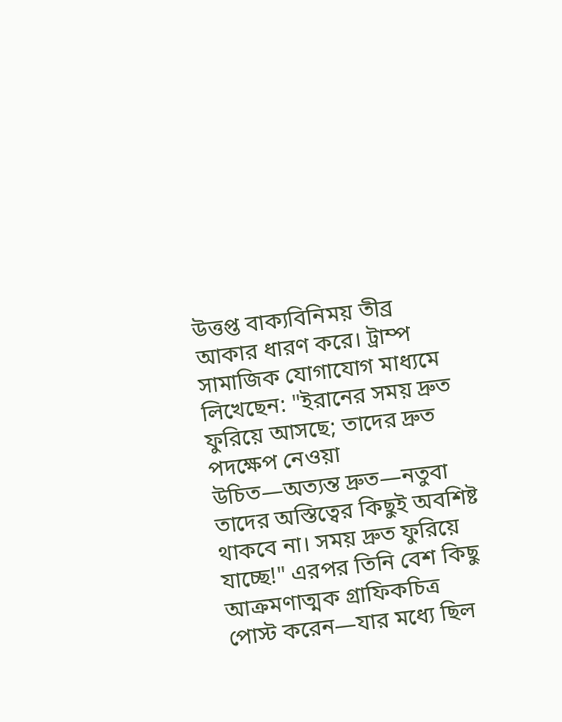উত্তপ্ত বাক্যবিনিময় তীব্র আকার ধারণ করে। ট্রাম্প সামাজিক যোগাযোগ মাধ্যমে লিখেছেন: "ইরানের সময় দ্রুত ফুরিয়ে আসছে; তাদের দ্রুত পদক্ষেপ নেওয়া উচিত—অত্যন্ত দ্রুত—নতুবা তাদের অস্তিত্বের কিছুই অবশিষ্ট থাকবে না। সময় দ্রুত ফুরিয়ে যাচ্ছে!" এরপর তিনি বেশ কিছু আক্রমণাত্মক গ্রাফিকচিত্র পোস্ট করেন—যার মধ্যে ছিল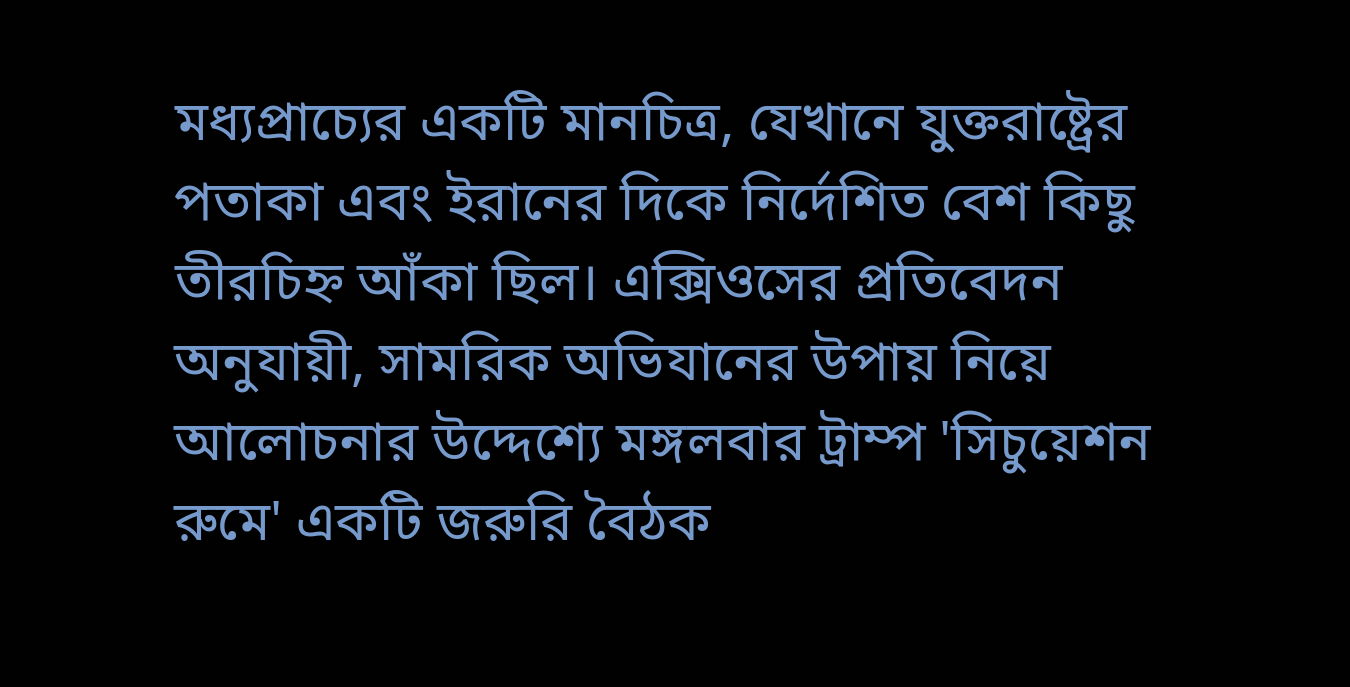মধ্যপ্রাচ্যের একটি মানচিত্র, যেখানে যুক্তরাষ্ট্রের পতাকা এবং ইরানের দিকে নির্দেশিত বেশ কিছু তীরচিহ্ন আঁকা ছিল। এক্সিওসের প্রতিবেদন অনুযায়ী, সামরিক অভিযানের উপায় নিয়ে আলোচনার উদ্দেশ্যে মঙ্গলবার ট্রাম্প 'সিচুয়েশন রুমে' একটি জরুরি বৈঠক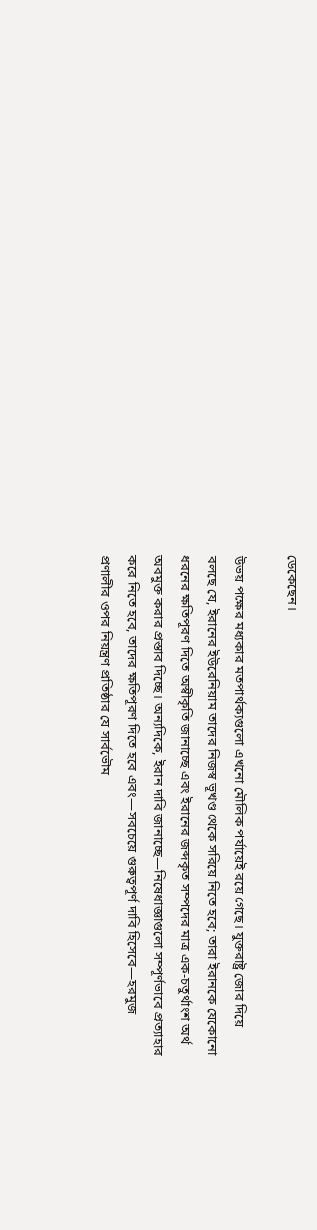ডেকেছেন।

উভয় পক্ষের মধ্যকার মতপার্থক্যগুলো এখনো মৌলিক পর্যায়েই রয়ে গেছে। যুক্তরাষ্ট্র জোর দিয়ে বলছে যে, ইরানের ইউরেনিয়াম তাদের নিজস্ব ভূখণ্ড থেকে সরিয়ে নিতে হবে; তারা ইরানকে যেকোনো ধরনের ক্ষতিপূরণ দিতে অস্বীকৃতি জানাচ্ছে এবং ইরানের জব্দকৃত সম্পদের মাত্র এক-চতুর্থাংশ অর্থ অবমুক্ত করার প্রস্তাব দিচ্ছে। অন্যদিকে, ইরান দাবি জানাচ্ছে—নিষেধাজ্ঞাগুলো সম্পূর্ণভাবে প্রত্যাহার করে নিতে হবে, তাদের ক্ষতিপূরণ দিতে হবে এবং—সবচেয়ে গুরুত্বপূর্ণ দাবি হিসেবে—হরমুজ প্রণালীর ওপর নিয়ন্ত্রণ প্রতিষ্ঠার যে সার্বভৌম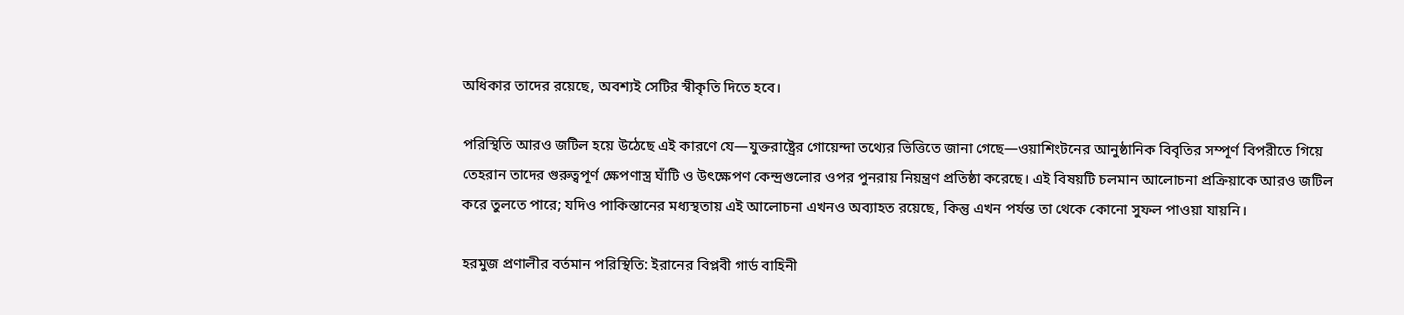অধিকার তাদের রয়েছে, অবশ্যই সেটির স্বীকৃতি দিতে হবে।

পরিস্থিতি আরও জটিল হয়ে উঠেছে এই কারণে যে—যুক্তরাষ্ট্রের গোয়েন্দা তথ্যের ভিত্তিতে জানা গেছে—ওয়াশিংটনের আনুষ্ঠানিক বিবৃতির সম্পূর্ণ বিপরীতে গিয়ে তেহরান তাদের গুরুত্বপূর্ণ ক্ষেপণাস্ত্র ঘাঁটি ও উৎক্ষেপণ কেন্দ্রগুলোর ওপর পুনরায় নিয়ন্ত্রণ প্রতিষ্ঠা করেছে। এই বিষয়টি চলমান আলোচনা প্রক্রিয়াকে আরও জটিল করে তুলতে পারে; যদিও পাকিস্তানের মধ্যস্থতায় এই আলোচনা এখনও অব্যাহত রয়েছে, কিন্তু এখন পর্যন্ত তা থেকে কোনো সুফল পাওয়া যায়নি।

হরমুজ প্রণালীর বর্তমান পরিস্থিতি: ইরানের বিপ্লবী গার্ড বাহিনী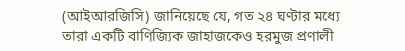(আইআরজিসি) জানিয়েছে যে, গত ২৪ ঘণ্টার মধ্যে তারা একটি বাণিজ্যিক জাহাজকেও হরমুজ প্রণালী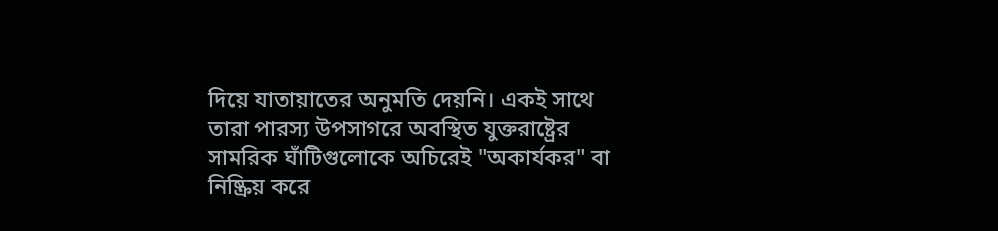দিয়ে যাতায়াতের অনুমতি দেয়নি। একই সাথে তারা পারস্য উপসাগরে অবস্থিত যুক্তরাষ্ট্রের সামরিক ঘাঁটিগুলোকে অচিরেই "অকার্যকর" বা নিষ্ক্রিয় করে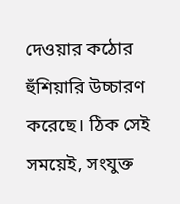দেওয়ার কঠোর হুঁশিয়ারি উচ্চারণ করেছে। ঠিক সেই সময়েই, সংযুক্ত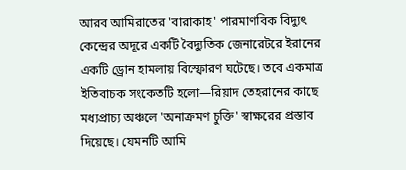আরব আমিরাতের 'বারাকাহ' পারমাণবিক বিদ্যুৎ কেন্দ্রের অদূরে একটি বৈদ্যুতিক জেনারেটরে ইরানের একটি ড্রোন হামলায় বিস্ফোরণ ঘটেছে। তবে একমাত্র ইতিবাচক সংকেতটি হলো—রিয়াদ তেহরানের কাছে মধ্যপ্রাচ্য অঞ্চলে 'অনাক্রমণ চুক্তি' স্বাক্ষরের প্রস্তাব দিয়েছে। যেমনটি আমি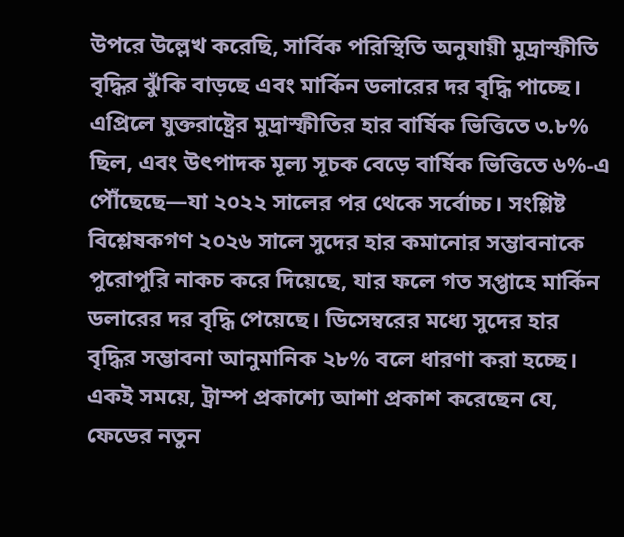উপরে উল্লেখ করেছি, সার্বিক পরিস্থিতি অনুযায়ী মুদ্রাস্ফীতি বৃদ্ধির ঝুঁকি বাড়ছে এবং মার্কিন ডলারের দর বৃদ্ধি পাচ্ছে। এপ্রিলে যুক্তরাষ্ট্রের মুদ্রাস্ফীতির হার বার্ষিক ভিত্তিতে ৩.৮% ছিল, এবং উৎপাদক মূল্য সূচক বেড়ে বার্ষিক ভিত্তিতে ৬%-এ পৌঁছেছে—যা ২০২২ সালের পর থেকে সর্বোচ্চ। সংশ্লিষ্ট বিশ্লেষকগণ ২০২৬ সালে সুদের হার কমানোর সম্ভাবনাকে পুরোপুরি নাকচ করে দিয়েছে, যার ফলে গত সপ্তাহে মার্কিন ডলারের দর বৃদ্ধি পেয়েছে। ডিসেম্বরের মধ্যে সুদের হার বৃদ্ধির সম্ভাবনা আনুমানিক ২৮% বলে ধারণা করা হচ্ছে। একই সময়ে, ট্রাম্প প্রকাশ্যে আশা প্রকাশ করেছেন যে, ফেডের নতুন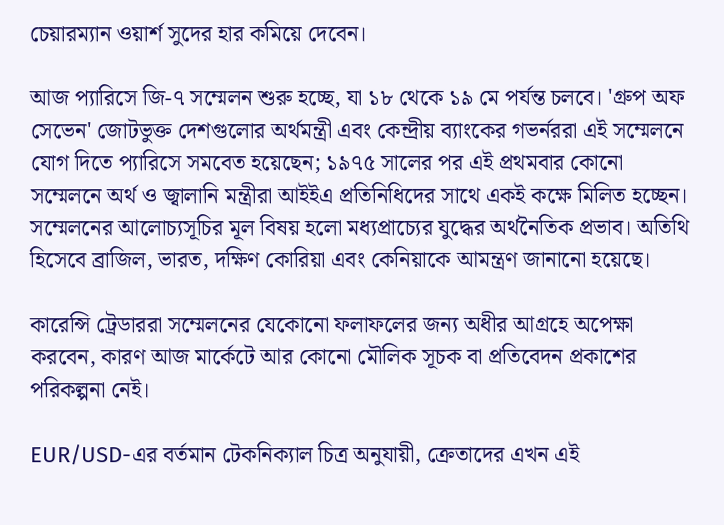চেয়ারম্যান ওয়ার্শ সুদের হার কমিয়ে দেবেন।

আজ প্যারিসে জি-৭ সম্মেলন শুরু হচ্ছে, যা ১৮ থেকে ১৯ মে পর্যন্ত চলবে। 'গ্রুপ অফ সেভেন' জোটভুক্ত দেশগুলোর অর্থমন্ত্রী এবং কেন্দ্রীয় ব্যাংকের গভর্নররা এই সম্মেলনে যোগ দিতে প্যারিসে সমবেত হয়েছেন; ১৯৭৫ সালের পর এই প্রথমবার কোনো সম্মেলনে অর্থ ও জ্বালানি মন্ত্রীরা আইইএ প্রতিনিধিদের সাথে একই কক্ষে মিলিত হচ্ছেন। সম্মেলনের আলোচ্যসূচির মূল বিষয় হলো মধ্যপ্রাচ্যের যুদ্ধের অর্থনৈতিক প্রভাব। অতিথি হিসেবে ব্রাজিল, ভারত, দক্ষিণ কোরিয়া এবং কেনিয়াকে আমন্ত্রণ জানানো হয়েছে।

কারেন্সি ট্রেডাররা সম্মেলনের যেকোনো ফলাফলের জন্য অধীর আগ্রহে অপেক্ষা করবেন, কারণ আজ মার্কেটে আর কোনো মৌলিক সূচক বা প্রতিবেদন প্রকাশের পরিকল্পনা নেই।

EUR/USD-এর বর্তমান টেকনিক্যাল চিত্র অনুযায়ী, ক্রেতাদের এখন এই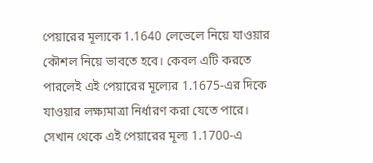পেয়ারের মূল্যকে 1.1640 লেভেলে নিয়ে যাওয়ার কৌশল নিয়ে ভাবতে হবে। কেবল এটি করতে পারলেই এই পেয়ারের মূল্যের 1.1675-এর দিকে যাওয়ার লক্ষ্যমাত্রা নির্ধারণ করা যেতে পারে। সেখান থেকে এই পেয়ারের মূল্য 1.1700-এ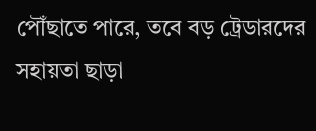পৌঁছাতে পারে, তবে বড় ট্রেডারদের সহায়তা ছাড়া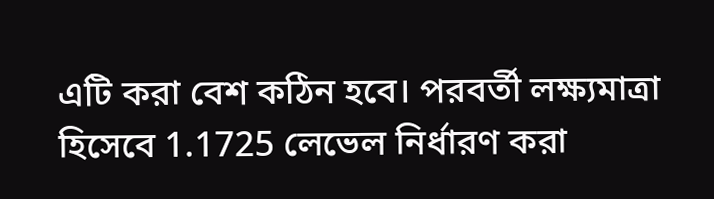এটি করা বেশ কঠিন হবে। পরবর্তী লক্ষ্যমাত্রা হিসেবে 1.1725 লেভেল নির্ধারণ করা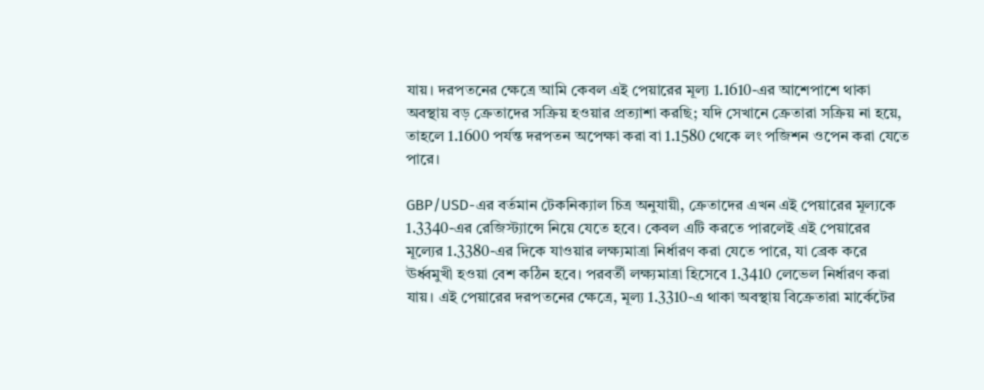যায়। দরপতনের ক্ষেত্রে আমি কেবল এই পেয়ারের মূল্য 1.1610-এর আশেপাশে থাকা অবস্থায় বড় ক্রেতাদের সক্রিয় হওয়ার প্রত্যাশা করছি; যদি সেখানে ক্রেতারা সক্রিয় না হয়ে, তাহলে 1.1600 পর্যন্ত দরপতন অপেক্ষা করা বা 1.1580 থেকে লং পজিশন ওপেন করা যেতে পারে।

GBP/USD-এর বর্তমান টেকনিক্যাল চিত্র অনুযায়ী, ক্রেতাদের এখন এই পেয়ারের মূল্যকে 1.3340-এর রেজিস্ট্যান্সে নিয়ে যেতে হবে। কেবল এটি করতে পারলেই এই পেয়ারের মূল্যের 1.3380-এর দিকে যাওয়ার লক্ষ্যমাত্রা নির্ধারণ করা যেতে পারে, যা ব্রেক করে ঊর্ধ্বমুখী হওয়া বেশ কঠিন হবে। পরবর্তী লক্ষ্যমাত্রা হিসেবে 1.3410 লেভেল নির্ধারণ করা যায়। এই পেয়ারের দরপতনের ক্ষেত্রে, মূল্য 1.3310-এ থাকা অবস্থায় বিক্রেতারা মার্কেটের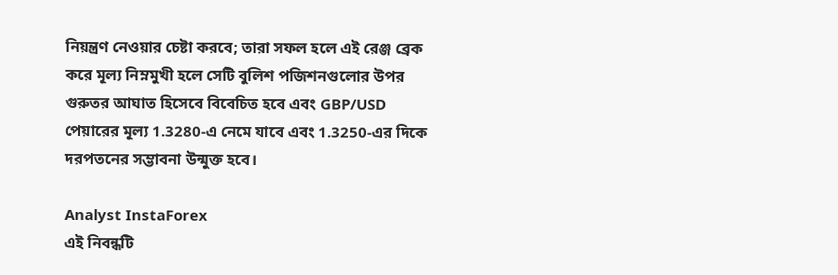নিয়ন্ত্রণ নেওয়ার চেষ্টা করবে; তারা সফল হলে এই রেঞ্জ ব্রেক করে মূল্য নিম্নমুখী হলে সেটি বুলিশ পজিশনগুলোর উপর গুরুতর আঘাত হিসেবে বিবেচিত হবে এবং GBP/USD পেয়ারের মূল্য 1.3280-এ নেমে যাবে এবং 1.3250-এর দিকে দরপতনের সম্ভাবনা উন্মুক্ত হবে।

Analyst InstaForex
এই নিবন্ধটি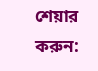শেয়ার করুন: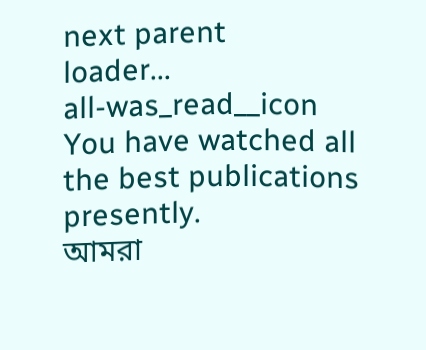next parent
loader...
all-was_read__icon
You have watched all the best publications
presently.
আমরা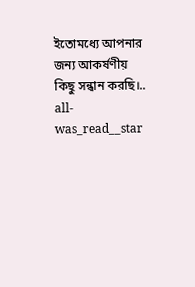ইতোমধ্যে আপনার জন্য আকর্ষণীয় কিছু সন্ধান করছি।..
all-was_read__star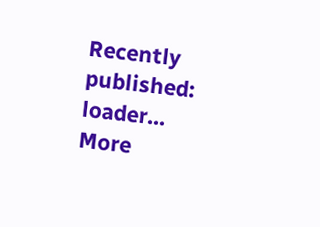Recently published:
loader...
More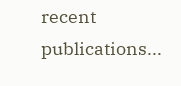recent publications...